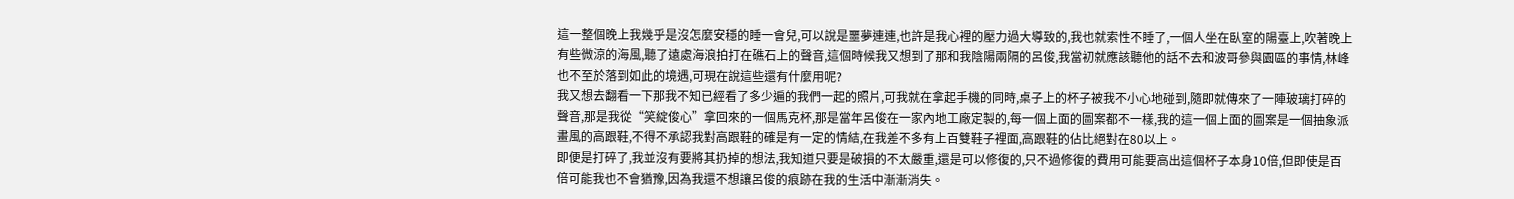這一整個晚上我幾乎是沒怎麼安穩的睡一會兒,可以說是噩夢連連,也許是我心裡的壓力過大導致的,我也就索性不睡了,一個人坐在臥室的陽臺上,吹著晚上有些微涼的海風,聽了遠處海浪拍打在礁石上的聲音,這個時候我又想到了那和我陰陽兩隔的呂俊,我當初就應該聽他的話不去和波哥參與園區的事情,林峰也不至於落到如此的境遇,可現在說這些還有什麼用呢?
我又想去翻看一下那我不知已經看了多少遍的我們一起的照片,可我就在拿起手機的同時,桌子上的杯子被我不小心地碰到,隨即就傳來了一陣玻璃打碎的聲音,那是我從“笑綻俊心”拿回來的一個馬克杯,那是當年呂俊在一家內地工廠定製的,每一個上面的圖案都不一樣,我的這一個上面的圖案是一個抽象派畫風的高跟鞋,不得不承認我對高跟鞋的確是有一定的情結,在我差不多有上百雙鞋子裡面,高跟鞋的佔比絕對在80以上。
即便是打碎了,我並沒有要將其扔掉的想法,我知道只要是破損的不太嚴重,還是可以修復的,只不過修復的費用可能要高出這個杯子本身10倍,但即使是百倍可能我也不會猶豫,因為我還不想讓呂俊的痕跡在我的生活中漸漸消失。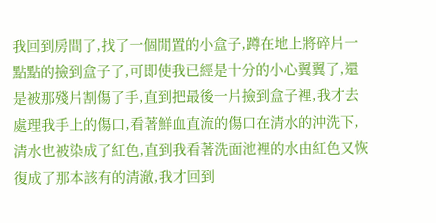我回到房間了,找了一個閒置的小盒子,蹲在地上將碎片一點點的撿到盒子了,可即使我已經是十分的小心翼翼了,還是被那殘片割傷了手,直到把最後一片撿到盒子裡,我才去處理我手上的傷口,看著鮮血直流的傷口在清水的沖洗下,清水也被染成了紅色,直到我看著洗面池裡的水由紅色又恢復成了那本該有的清澈,我才回到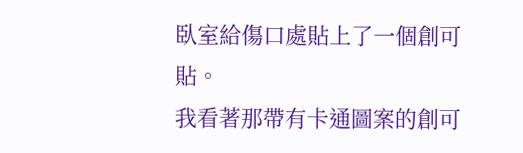臥室給傷口處貼上了一個創可貼。
我看著那帶有卡通圖案的創可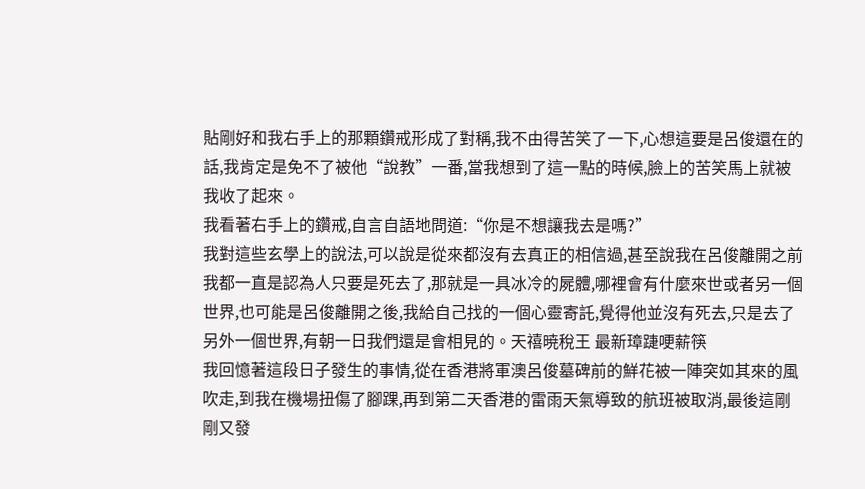貼剛好和我右手上的那顆鑽戒形成了對稱,我不由得苦笑了一下,心想這要是呂俊還在的話,我肯定是免不了被他“說教”一番,當我想到了這一點的時候,臉上的苦笑馬上就被我收了起來。
我看著右手上的鑽戒,自言自語地問道:“你是不想讓我去是嗎?”
我對這些玄學上的說法,可以說是從來都沒有去真正的相信過,甚至說我在呂俊離開之前我都一直是認為人只要是死去了,那就是一具冰冷的屍體,哪裡會有什麼來世或者另一個世界,也可能是呂俊離開之後,我給自己找的一個心靈寄託,覺得他並沒有死去,只是去了另外一個世界,有朝一日我們還是會相見的。天禧暁稅王 最新璋踕哽薪筷
我回憶著這段日子發生的事情,從在香港將軍澳呂俊墓碑前的鮮花被一陣突如其來的風吹走,到我在機場扭傷了腳踝,再到第二天香港的雷雨天氣導致的航班被取消,最後這剛剛又發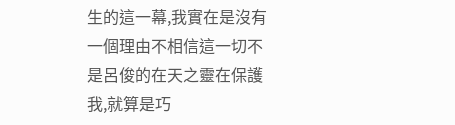生的這一幕,我實在是沒有一個理由不相信這一切不是呂俊的在天之靈在保護我,就算是巧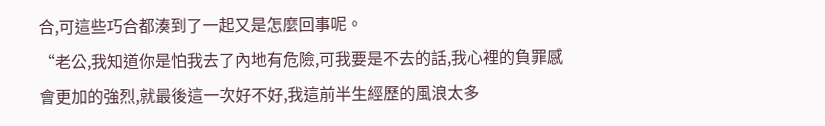合,可這些巧合都湊到了一起又是怎麼回事呢。
“老公,我知道你是怕我去了內地有危險,可我要是不去的話,我心裡的負罪感會更加的強烈,就最後這一次好不好,我這前半生經歷的風浪太多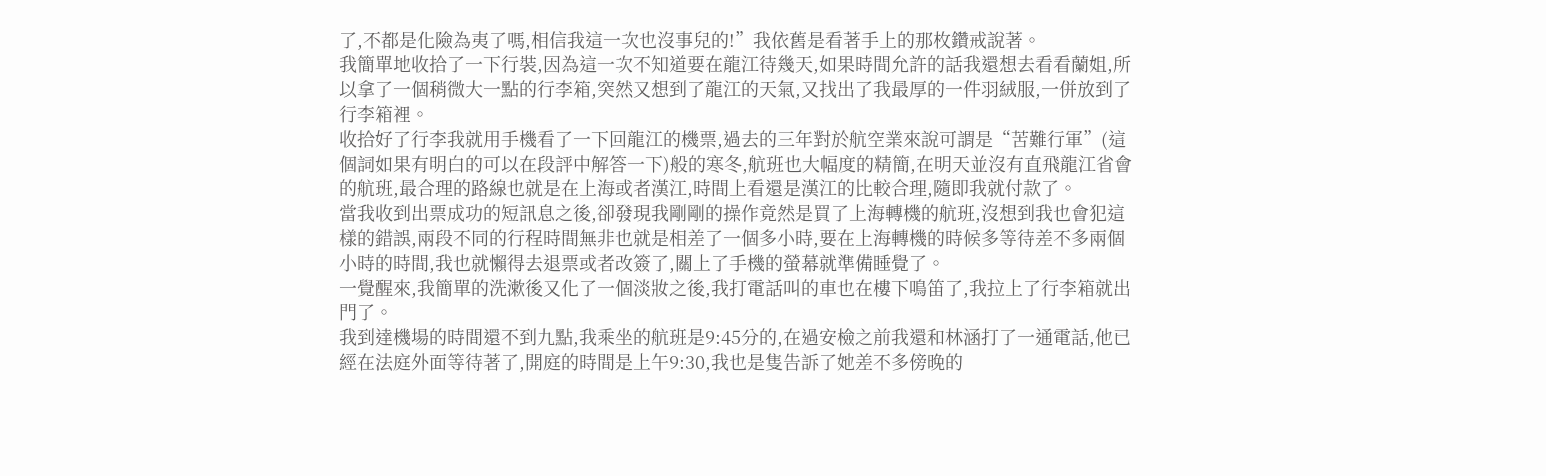了,不都是化險為夷了嗎,相信我這一次也沒事兒的!”我依舊是看著手上的那枚鑽戒說著。
我簡單地收拾了一下行裝,因為這一次不知道要在龍江待幾天,如果時間允許的話我還想去看看蘭姐,所以拿了一個稍微大一點的行李箱,突然又想到了龍江的天氣,又找出了我最厚的一件羽絨服,一併放到了行李箱裡。
收拾好了行李我就用手機看了一下回龍江的機票,過去的三年對於航空業來說可謂是“苦難行軍”(這個詞如果有明白的可以在段評中解答一下)般的寒冬,航班也大幅度的精簡,在明天並沒有直飛龍江省會的航班,最合理的路線也就是在上海或者漢江,時間上看還是漢江的比較合理,隨即我就付款了。
當我收到出票成功的短訊息之後,卻發現我剛剛的操作竟然是買了上海轉機的航班,沒想到我也會犯這樣的錯誤,兩段不同的行程時間無非也就是相差了一個多小時,要在上海轉機的時候多等待差不多兩個小時的時間,我也就懶得去退票或者改簽了,關上了手機的螢幕就準備睡覺了。
一覺醒來,我簡單的洗漱後又化了一個淡妝之後,我打電話叫的車也在樓下鳴笛了,我拉上了行李箱就出門了。
我到達機場的時間還不到九點,我乘坐的航班是9:45分的,在過安檢之前我還和林涵打了一通電話,他已經在法庭外面等待著了,開庭的時間是上午9:30,我也是隻告訴了她差不多傍晚的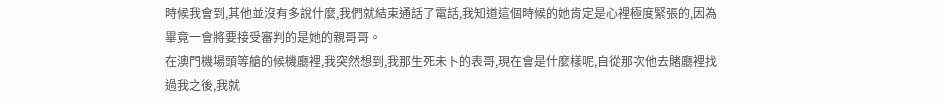時候我會到,其他並沒有多說什麼,我們就結束通話了電話,我知道這個時候的她肯定是心裡極度緊張的,因為畢竟一會將要接受審判的是她的親哥哥。
在澳門機場頭等艙的候機廳裡,我突然想到,我那生死未卜的表哥,現在會是什麼樣呢,自從那次他去賭廳裡找過我之後,我就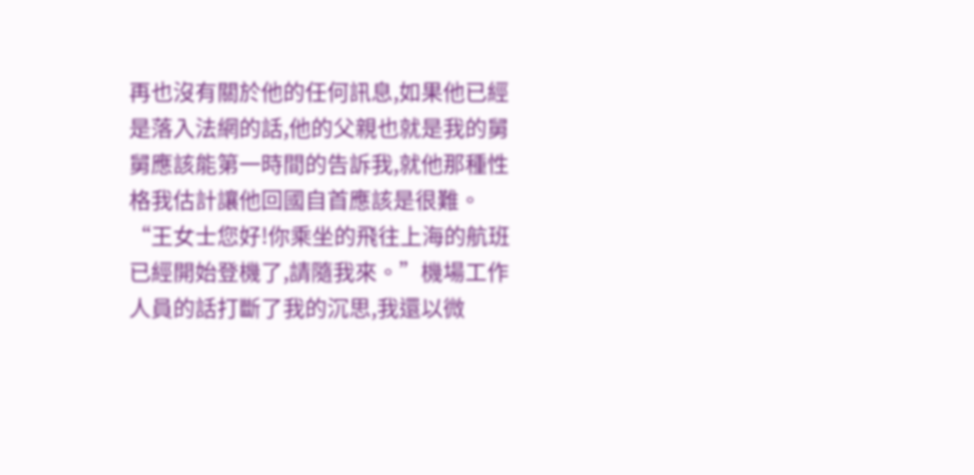再也沒有關於他的任何訊息,如果他已經是落入法網的話,他的父親也就是我的舅舅應該能第一時間的告訴我,就他那種性格我估計讓他回國自首應該是很難。
“王女士您好!你乘坐的飛往上海的航班已經開始登機了,請隨我來。”機場工作人員的話打斷了我的沉思,我還以微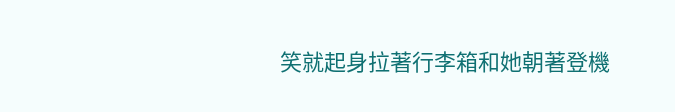笑就起身拉著行李箱和她朝著登機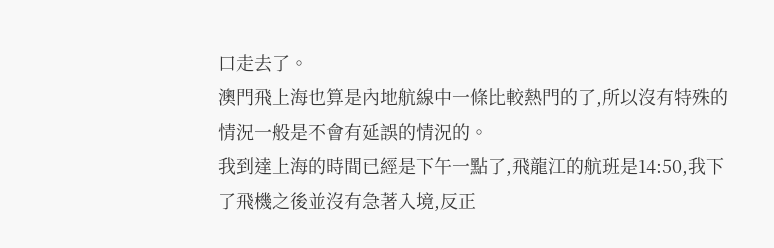口走去了。
澳門飛上海也算是內地航線中一條比較熱門的了,所以沒有特殊的情況一般是不會有延誤的情況的。
我到達上海的時間已經是下午一點了,飛龍江的航班是14:50,我下了飛機之後並沒有急著入境,反正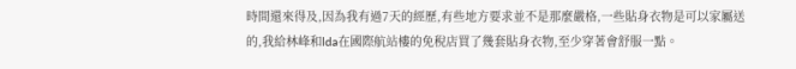時間還來得及,因為我有過7天的經歷,有些地方要求並不是那麼嚴格,一些貼身衣物是可以家屬送的,我給林峰和lda在國際航站樓的免稅店買了幾套貼身衣物,至少穿著會舒服一點。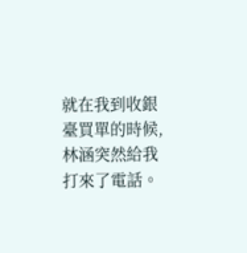就在我到收銀臺買單的時候,林涵突然給我打來了電話。